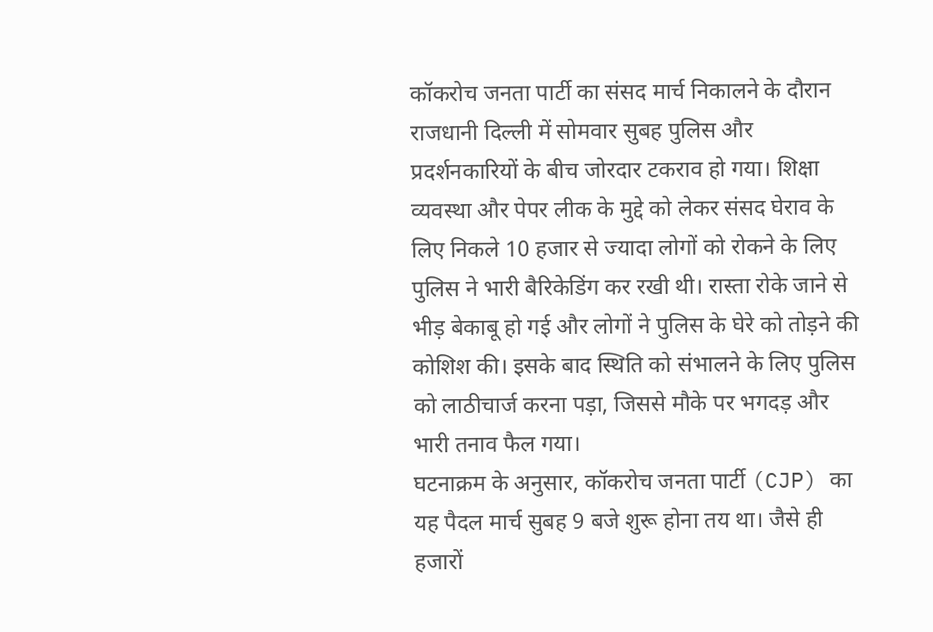कॉकरोच जनता पार्टी का संसद मार्च निकालने के दौरान राजधानी दिल्ली में सोमवार सुबह पुलिस और प्रदर्शनकारियों के बीच जोरदार टकराव हो गया। शिक्षा व्यवस्था और पेपर लीक के मुद्दे को लेकर संसद घेराव के लिए निकले 10 हजार से ज्यादा लोगों को रोकने के लिए पुलिस ने भारी बैरिकेडिंग कर रखी थी। रास्ता रोके जाने से भीड़ बेकाबू हो गई और लोगों ने पुलिस के घेरे को तोड़ने की कोशिश की। इसके बाद स्थिति को संभालने के लिए पुलिस को लाठीचार्ज करना पड़ा, जिससे मौके पर भगदड़ और भारी तनाव फैल गया।
घटनाक्रम के अनुसार, कॉकरोच जनता पार्टी (CJP) का यह पैदल मार्च सुबह 9 बजे शुरू होना तय था। जैसे ही हजारों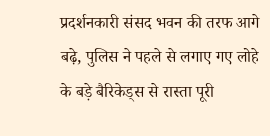प्रदर्शनकारी संसद भवन की तरफ आगे बढ़े, पुलिस ने पहले से लगाए गए लोहे के बड़े बैरिकेड्स से रास्ता पूरी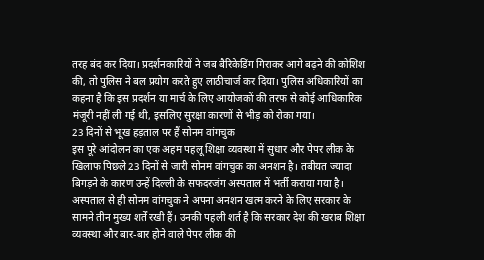तरह बंद कर दिया। प्रदर्शनकारियों ने जब बैरिकेडिंग गिराकर आगे बढ़ने की कोशिश की, तो पुलिस ने बल प्रयोग करते हुए लाठीचार्ज कर दिया। पुलिस अधिकारियों का कहना है कि इस प्रदर्शन या मार्च के लिए आयोजकों की तरफ से कोई आधिकारिक मंजूरी नहीं ली गई थी, इसलिए सुरक्षा कारणों से भीड़ को रोका गया।
23 दिनों से भूख हड़ताल पर हैं सोनम वांगचुक
इस पूरे आंदोलन का एक अहम पहलू शिक्षा व्यवस्था में सुधार और पेपर लीक के खिलाफ पिछले 23 दिनों से जारी सोनम वांगचुक का अनशन है। तबीयत ज्यादा बिगड़ने के कारण उन्हें दिल्ली के सफदरजंग अस्पताल में भर्ती कराया गया है। अस्पताल से ही सोनम वांगचुक ने अपना अनशन खत्म करने के लिए सरकार के सामने तीन मुख्य शर्तें रखी हैं। उनकी पहली शर्त है कि सरकार देश की खराब शिक्षा व्यवस्था और बार-बार होने वाले पेपर लीक की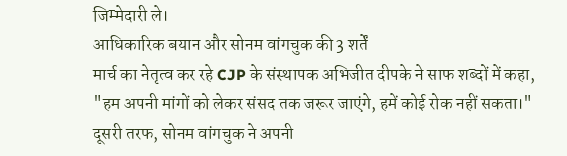जिम्मेदारी ले।
आधिकारिक बयान और सोनम वांगचुक की 3 शर्तें
मार्च का नेतृत्व कर रहे CJP के संस्थापक अभिजीत दीपके ने साफ शब्दों में कहा, "हम अपनी मांगों को लेकर संसद तक जरूर जाएंगे, हमें कोई रोक नहीं सकता।" दूसरी तरफ, सोनम वांगचुक ने अपनी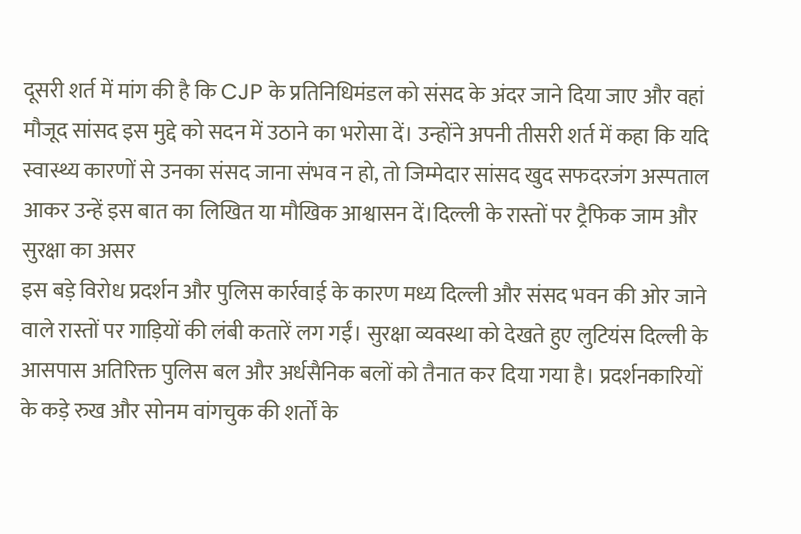दूसरी शर्त में मांग की है कि CJP के प्रतिनिधिमंडल को संसद के अंदर जाने दिया जाए और वहां मौजूद सांसद इस मुद्दे को सदन में उठाने का भरोसा दें। उन्होंने अपनी तीसरी शर्त में कहा कि यदि स्वास्थ्य कारणों से उनका संसद जाना संभव न हो, तो जिम्मेदार सांसद खुद सफदरजंग अस्पताल आकर उन्हें इस बात का लिखित या मौखिक आश्वासन दें।दिल्ली के रास्तों पर ट्रैफिक जाम और सुरक्षा का असर
इस बड़े विरोध प्रदर्शन और पुलिस कार्रवाई के कारण मध्य दिल्ली और संसद भवन की ओर जाने वाले रास्तों पर गाड़ियों की लंबी कतारें लग गईं। सुरक्षा व्यवस्था को देखते हुए लुटियंस दिल्ली के आसपास अतिरिक्त पुलिस बल और अर्धसैनिक बलों को तैनात कर दिया गया है। प्रदर्शनकारियों के कड़े रुख और सोनम वांगचुक की शर्तों के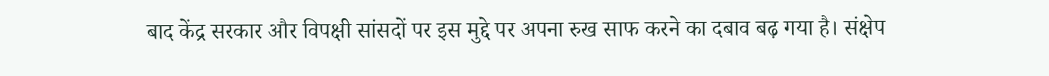बाद केंद्र सरकार और विपक्षी सांसदों पर इस मुद्दे पर अपना रुख साफ करने का दबाव बढ़ गया है। संक्षेप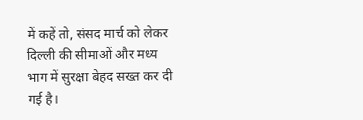में कहें तो, संसद मार्च को लेकर दिल्ली की सीमाओं और मध्य भाग में सुरक्षा बेहद सख्त कर दी गई है।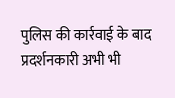पुलिस की कार्रवाई के बाद प्रदर्शनकारी अभी भी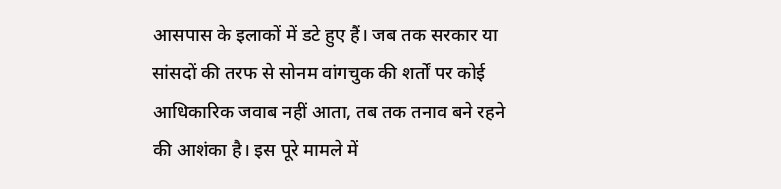आसपास के इलाकों में डटे हुए हैं। जब तक सरकार या सांसदों की तरफ से सोनम वांगचुक की शर्तों पर कोई आधिकारिक जवाब नहीं आता, तब तक तनाव बने रहने की आशंका है। इस पूरे मामले में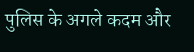पुलिस के अगले कदम और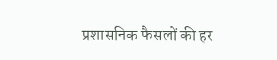प्रशासनिक फैसलों की हर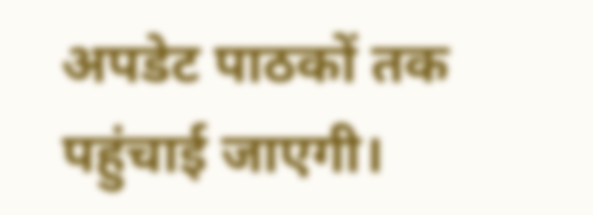अपडेट पाठकों तक पहुंचाई जाएगी।